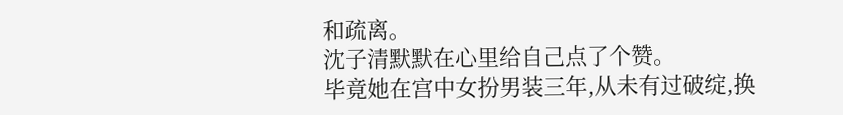和疏离。
沈子清默默在心里给自己点了个赞。
毕竟她在宫中女扮男装三年,从未有过破绽,换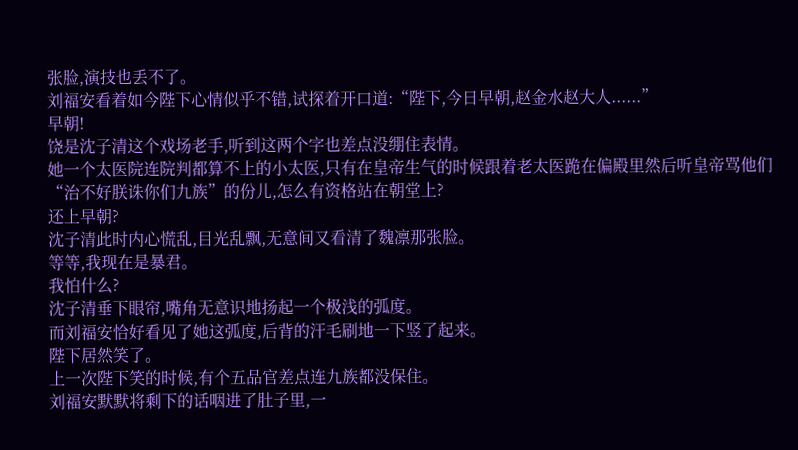张脸,演技也丢不了。
刘福安看着如今陛下心情似乎不错,试探着开口道:“陛下,今日早朝,赵金水赵大人......”
早朝!
饶是沈子清这个戏场老手,听到这两个字也差点没绷住表情。
她一个太医院连院判都算不上的小太医,只有在皇帝生气的时候跟着老太医跪在偏殿里然后听皇帝骂他们“治不好朕诛你们九族”的份儿,怎么有资格站在朝堂上?
还上早朝?
沈子清此时内心慌乱,目光乱飘,无意间又看清了魏凛那张脸。
等等,我现在是暴君。
我怕什么?
沈子清垂下眼帘,嘴角无意识地扬起一个极浅的弧度。
而刘福安恰好看见了她这弧度,后背的汗毛刷地一下竖了起来。
陛下居然笑了。
上一次陛下笑的时候,有个五品官差点连九族都没保住。
刘福安默默将剩下的话咽进了肚子里,一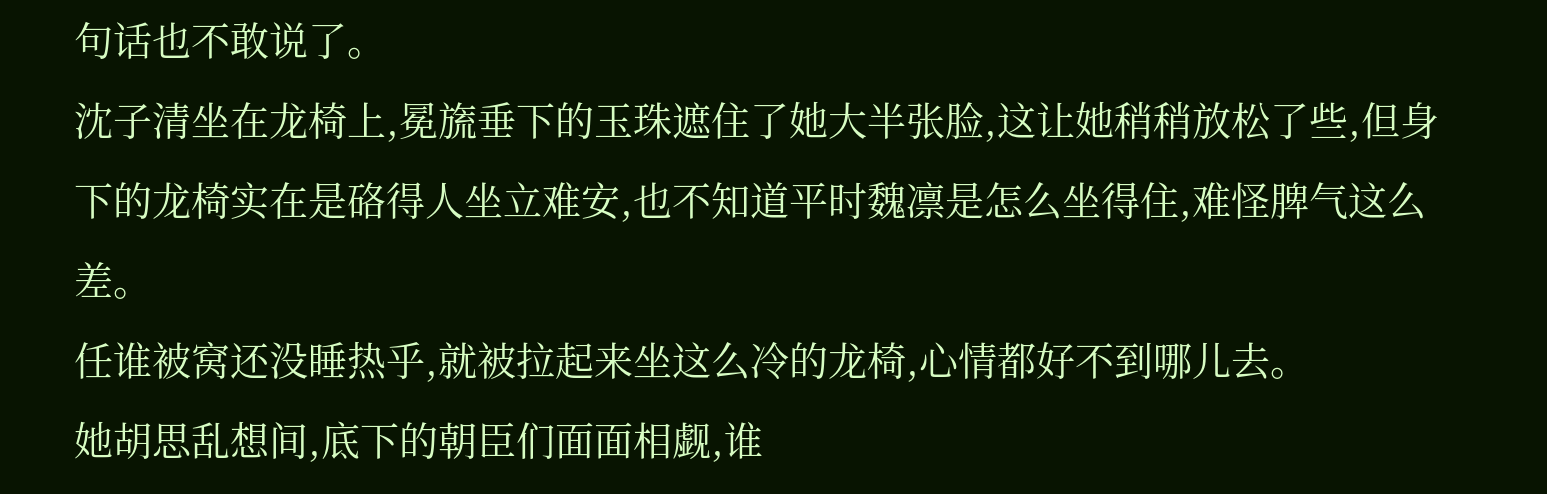句话也不敢说了。
沈子清坐在龙椅上,冕旒垂下的玉珠遮住了她大半张脸,这让她稍稍放松了些,但身下的龙椅实在是硌得人坐立难安,也不知道平时魏凛是怎么坐得住,难怪脾气这么差。
任谁被窝还没睡热乎,就被拉起来坐这么冷的龙椅,心情都好不到哪儿去。
她胡思乱想间,底下的朝臣们面面相觑,谁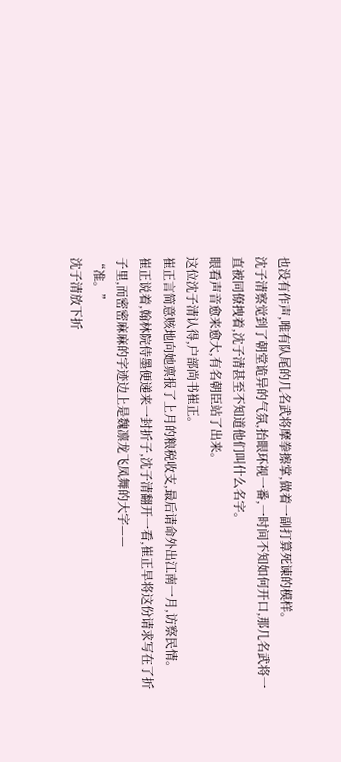也没有作声,唯有队尾的几名武将摩拳擦掌,做着一副打算死谏的模样。
沈子清察觉到了朝堂诡异的气氛,抬眼环视一番,一时间不知如何开口,那几名武将一直被同僚拽着,沈子清甚至不知道他们叫什么名字。
眼看声音愈来愈大,有名朝臣站了出来。
这位沈子清认得,户部尚书崔正。
崔正言简意赅地向她禀报了上月的粮税收支,最后请命外出江南一月,访察民情。
崔正说着,翰林院侍墨便递来一封折子,沈子清翻开一看,崔正早将这份请求写在了折子里,而密密麻麻的字迹边上是魏凛龙飞凤舞的大字——
“准。”
沈子清放下折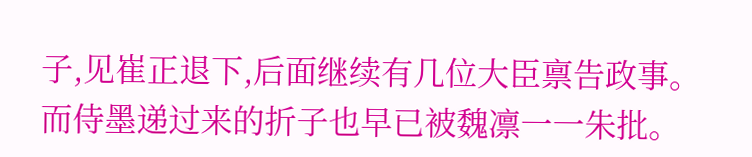子,见崔正退下,后面继续有几位大臣禀告政事。
而侍墨递过来的折子也早已被魏凛一一朱批。